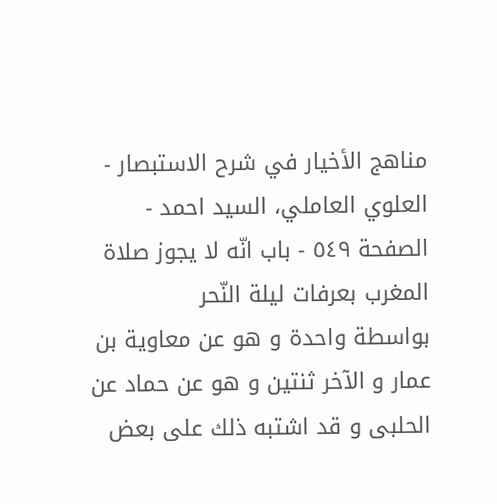مناهج الأخيار في شرح الاستبصار - العلوي العاملي، السيد احمد - الصفحة ٥٤٩ - باب انّه لا يجوز صلاة المغرب بعرفات ليلة النّحر
بواسطة واحدة و هو عن معاوية بن عمار و الآخر ثنتين و هو عن حماد عن الحلبى و قد اشتبه ذلك على بعض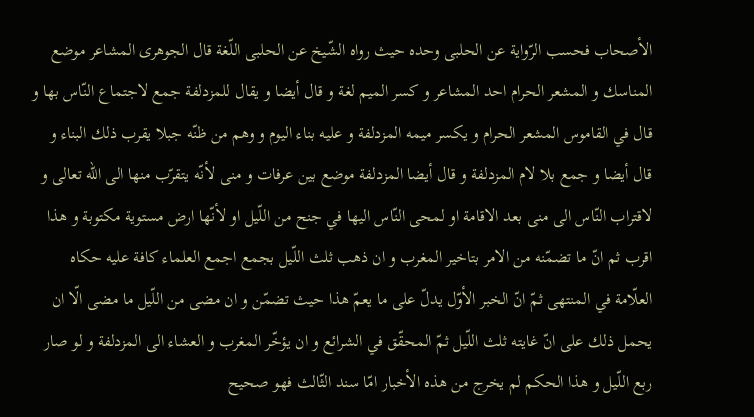الأصحاب فحسب الرّواية عن الحلبى وحده حيث رواه الشّيخ عن الحلبى اللّغة قال الجوهرى المشاعر موضع المناسك و المشعر الحرام احد المشاعر و كسر الميم لغة و قال أيضا و يقال للمزدلفة جمع لاجتماع النّاس بها و قال في القاموس المشعر الحرام و يكسر ميمه المزدلفة و عليه بناء اليوم و وهم من ظنّه جبلا يقرب ذلك البناء و قال أيضا و جمع بلا لام المزدلفة و قال أيضا المزدلفة موضع بين عرفات و منى لأنّه يتقرّب منها الى اللّه تعالى و لاقتراب النّاس الى منى بعد الاقامة او لمحى النّاس اليها في جنح من اللّيل او لأنّها ارض مستوية مكتوبة و هذا اقرب ثم انّ ما تضمّنه من الامر بتاخير المغرب و ان ذهب ثلث اللّيل بجمع اجمع العلماء كافة عليه حكاه العلّامة في المنتهى ثمّ انّ الخبر الأوّل يدلّ على ما يعمّ هذا حيث تضمّن و ان مضى من اللّيل ما مضى الّا ان يحمل ذلك على انّ غايته ثلث اللّيل ثمّ المحقّق في الشرائع و ان يؤخّر المغرب و العشاء الى المزدلفة و لو صار ربع اللّيل و هذا الحكم لم يخرج من هذه الأخبار امّا سند الثّالث فهو صحيح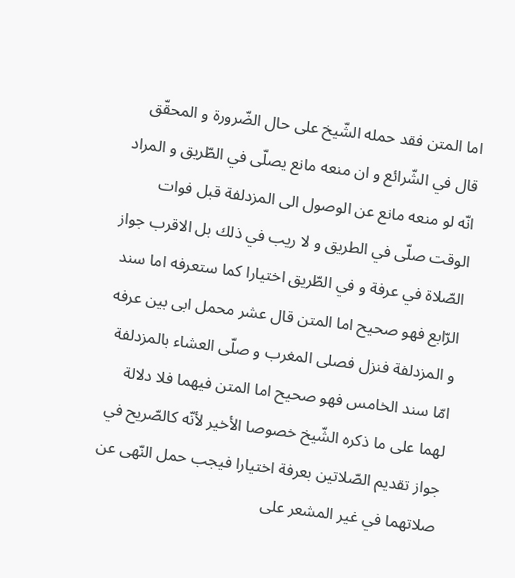اما المتن فقد حمله الشّيخ على حال الضّرورة و المحقّق قال في الشّرائع و ان منعه مانع يصلّى في الطّريق و المراد انّه لو منعه مانع عن الوصول الى المزدلفة قبل فوات الوقت صلّى في الطريق و لا ريب في ذلك بل الاقرب جواز الصّلاة في عرفة و في الطّريق اختيارا كما ستعرفه اما سند الرّابع فهو صحيح اما المتن قال عشر محمل ابى بين عرفه و المزدلفة فنزل فصلى المغرب و صلّى العشاء بالمزدلفة امّا سند الخامس فهو صحيح اما المتن فيهما فلا دلالة لهما على ما ذكره الشّيخ خصوصا الأخير لأنّه كالصّريح في جواز تقديم الصّلاتين بعرفة اختيارا فيجب حمل النّهى عن صلاتهما في غير المشعر على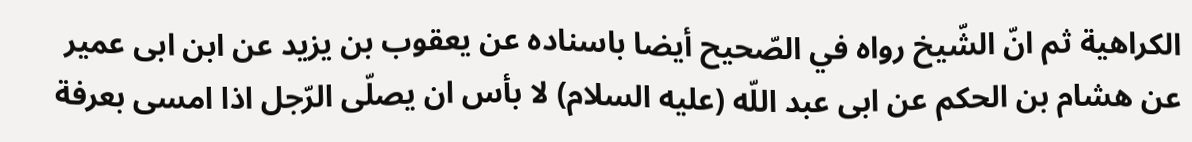الكراهية ثم انّ الشّيخ رواه في الصّحيح أيضا باسناده عن يعقوب بن يزيد عن ابن ابى عمير عن هشام بن الحكم عن ابى عبد اللّه (عليه السلام) لا بأس ان يصلّى الرّجل اذا امسى بعرفة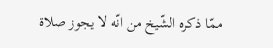ممّا ذكره الشّيخ من انّه لا يجوز صلاة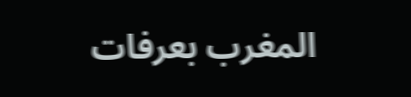المغرب بعرفات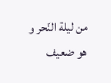من ليلة النّحر و هو ضعيف